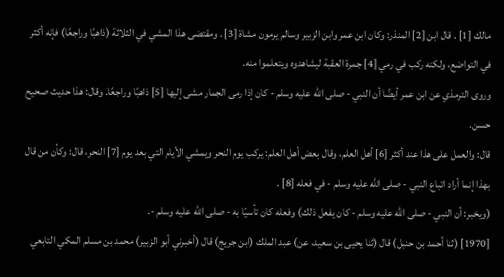مالك [1] . قال ابن [2] المنذر: وكان ابن عمر وابن الزبير وسالم يرمون مشاة [3] . ومقتضى هذا المشي في الثلاثة (ذاهبًا وراجعًا) فإنه أكثر في التواضع، ولكنه ركب في رمي [4] جمرة العقبة ليشاهدوه ويتعلموا منه.
وروى الترمذي عن ابن عمر أيضًا أن النبي - صلى الله عليه وسلم - كان إذا رمى الجمار مشى إليها [5] ذاهبًا وراجعًا. وقال: هذا حديث صحيح حسن.
قال: والعمل على هذا عند أكثر [6] أهل العلم، وقال بعض أهل العلم: يركب يوم النحر ويمشي الأيام التي بعد يوم [7] النحر، قال: وكأن من قال بهذا إنما أراد اتباع النبي - صلى الله عليه وسلم - في فعله [8] .
(ويخبر: أن النبي - صلى الله عليه وسلم - كان يفعل ذلك) وفعله كان تأسيّا به - صلى الله عليه وسلم -.
[1970] (ثنا أحمد بن حنبل) قال (ثنا يحيى بن سعيد، عن) عبد الملك (ابن جريج) قال (أخبرني أبو الزبير) محمد بن مسلم المكي التابعي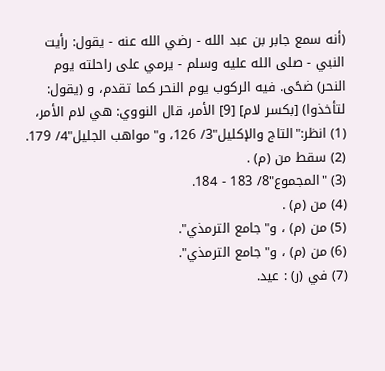(أنه سمع جابر بن عبد الله - رضي الله عنه - يقول: رأيت النبي - صلى الله عليه وسلم - يرمي على راحلته يوم النحر) ضحًى. فيه الركوب يوم النحر كما تقدم، و (يقول: لتأخذوا) [بكسر لام] [9] الأمر، قال النووي: هي لام الأمر،
(1) انظر:"التاج والإكليل"3/ 126، و"مواهب الجليل"4/ 179.
(2) سقط من (م) .
(3) "المجموع"8/ 183 - 184.
(4) من (م) .
(5) من (م) ، و"جامع الترمذي".
(6) من (م) ، و"جامع الترمذي".
(7) في (ر) : عيد.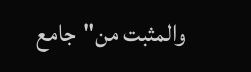والمثبت من"جامع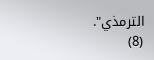الترمذي".
(8)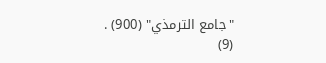"جامع الترمذي" (900) .
(9)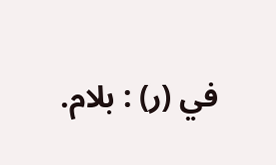في (ر) : بلام.